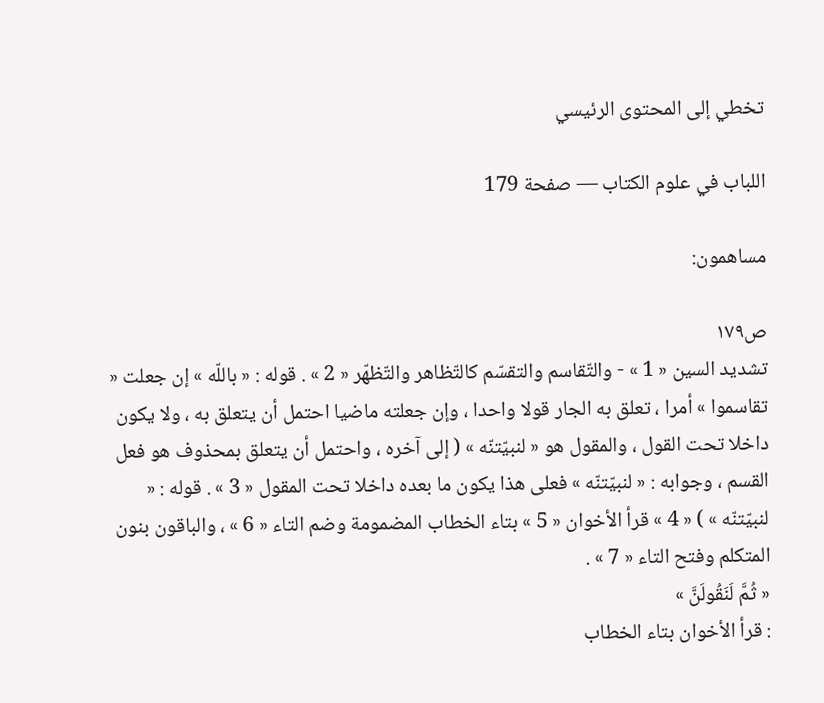تخطي إلى المحتوى الرئيسي

اللباب في علوم الكتاب — صفحة 179

مساهمون:

ص١٧٩
تشديد السين « 1 » - والتّقاسم والتقسّم كالتّظاهر والتّظهّر « 2 » . قوله : « باللّه » إن جعلت « تقاسموا » أمرا ، تعلق به الجار قولا واحدا ، وإن جعلته ماضيا احتمل أن يتعلق به ، ولا يكون داخلا تحت القول ، والمقول هو « لنبيّتنّه » ( إلى آخره ، واحتمل أن يتعلق بمحذوف هو فعل القسم ، وجوابه : « لنبيّتنّه » فعلى هذا يكون ما بعده داخلا تحت المقول « 3 » . قوله : « لنبيّتنّه » ) « 4 » قرأ الأخوان « 5 » بتاء الخطاب المضمومة وضم التاء « 6 » ، والباقون بنون المتكلم وفتح التاء « 7 » .
« ثُمَّ لَنَقُولَنَّ »
: قرأ الأخوان بتاء الخطاب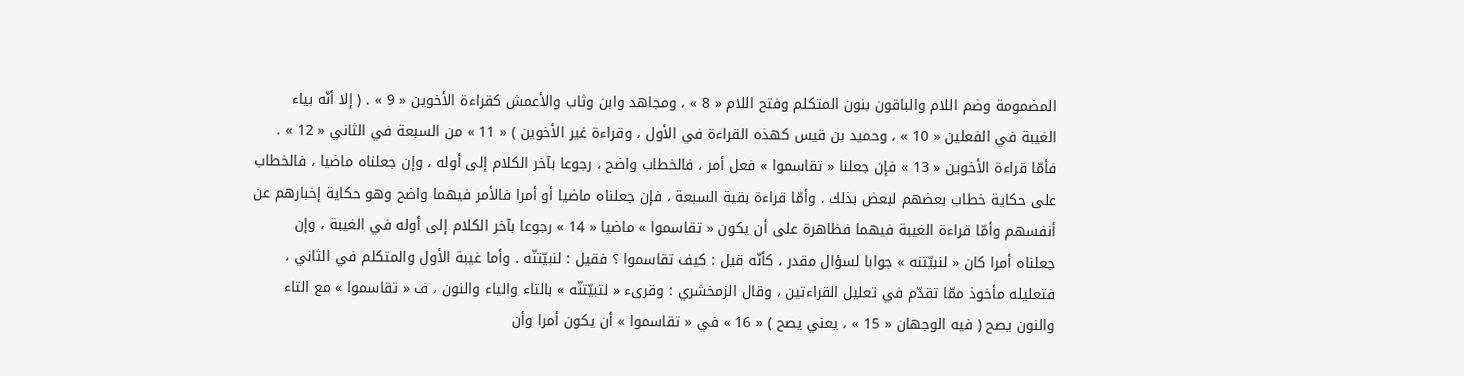المضمومة وضم اللام والباقون بنون المتكلم وفتح اللام « 8 » ، ومجاهد وابن وثاب والأعمش كقراءة الأخوين « 9 » . ( إلا أنّه بياء الغيبة في الفعلين « 10 » ، وحميد بن قيس كهذه القراءة في الأول ، وقراءة غير الأخوين ) « 11 » من السبعة في الثاني « 12 » . فأمّا قراءة الأخوين « 13 » فإن جعلنا « تقاسموا » فعل أمر ، فالخطاب واضح ، رجوعا بآخر الكلام إلى أوله ، وإن جعلناه ماضيا ، فالخطاب على حكاية خطاب بعضهم لبعض بذلك . وأمّا قراءة بقية السبعة ، فإن جعلناه ماضيا أو أمرا فالأمر فيهما واضح وهو حكاية إخبارهم عن أنفسهم وأمّا قراءة الغيبة فيهما فظاهرة على أن يكون « تقاسموا » ماضيا « 14 » رجوعا بآخر الكلام إلى أوله في الغيبة ، وإن جعلناه أمرا كان « لنبيّتنه » جوابا لسؤال مقدر ، كأنّه قيل : كيف تقاسموا ؟ فقيل : لنبيّتنّه . وأما غيبة الأول والمتكلم في الثاني ، فتعليله مأخوذ ممّا تقدّم في تعليل القراءتين ، وقال الزمخشري : وقرىء « لتبيّتنّه » بالتاء والياء والنون ، ف « تقاسموا » مع التاء والنون يصح ( فيه الوجهان « 15 » ، يعني يصح ) « 16 » في « تقاسموا » أن يكون أمرا وأن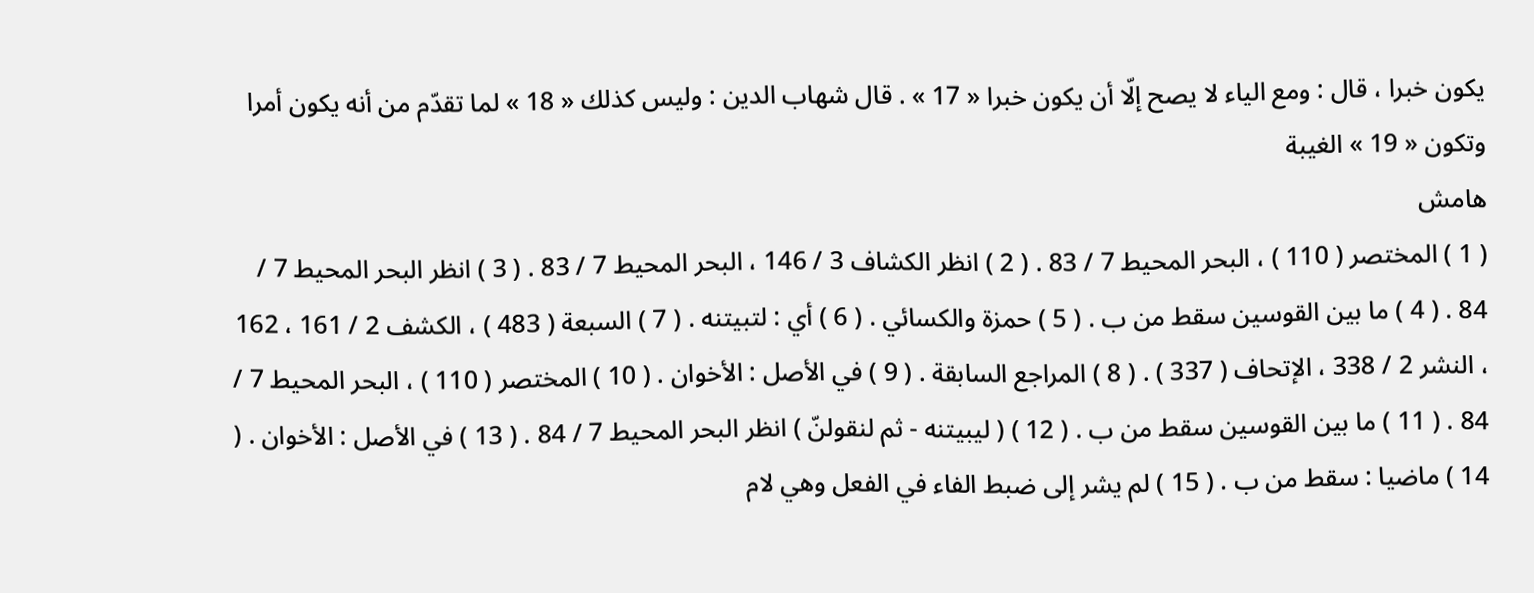يكون خبرا ، قال : ومع الياء لا يصح إلّا أن يكون خبرا « 17 » . قال شهاب الدين : وليس كذلك « 18 » لما تقدّم من أنه يكون أمرا وتكون « 19 » الغيبة
هامش
( 1 ) المختصر ( 110 ) ، البحر المحيط 7 / 83 . ( 2 ) انظر الكشاف 3 / 146 ، البحر المحيط 7 / 83 . ( 3 ) انظر البحر المحيط 7 / 84 . ( 4 ) ما بين القوسين سقط من ب . ( 5 ) حمزة والكسائي . ( 6 ) أي : لتبيتنه . ( 7 ) السبعة ( 483 ) ، الكشف 2 / 161 ، 162 ، النشر 2 / 338 ، الإتحاف ( 337 ) . ( 8 ) المراجع السابقة . ( 9 ) في الأصل : الأخوان . ( 10 ) المختصر ( 110 ) ، البحر المحيط 7 / 84 . ( 11 ) ما بين القوسين سقط من ب . ( 12 ) ( ليبيتنه - ثم لنقولنّ ) انظر البحر المحيط 7 / 84 . ( 13 ) في الأصل : الأخوان . ( 14 ) ماضيا : سقط من ب . ( 15 ) لم يشر إلى ضبط الفاء في الفعل وهي لام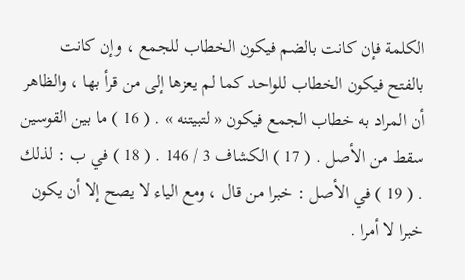الكلمة فإن كانت بالضم فيكون الخطاب للجمع ، وإن كانت بالفتح فيكون الخطاب للواحد كما لم يعزها إلى من قرأ بها ، والظاهر أن المراد به خطاب الجمع فيكون « لتبيتنه » . ( 16 ) ما بين القوسين سقط من الأصل . ( 17 ) الكشاف 3 / 146 . ( 18 ) في ب : لذلك . ( 19 ) في الأصل : خبرا من قال ، ومع الياء لا يصح إلا أن يكون خبرا لا أمرا .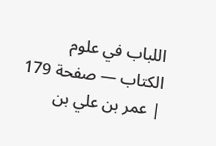اللباب في علوم الكتاب — صفحة 179 | عمر بن علي بن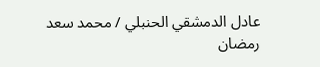عادل الدمشقي الحنبلي / محمد سعد رمضان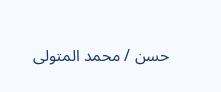حسن / محمد المتولى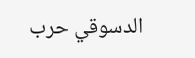الدسوقي حرب